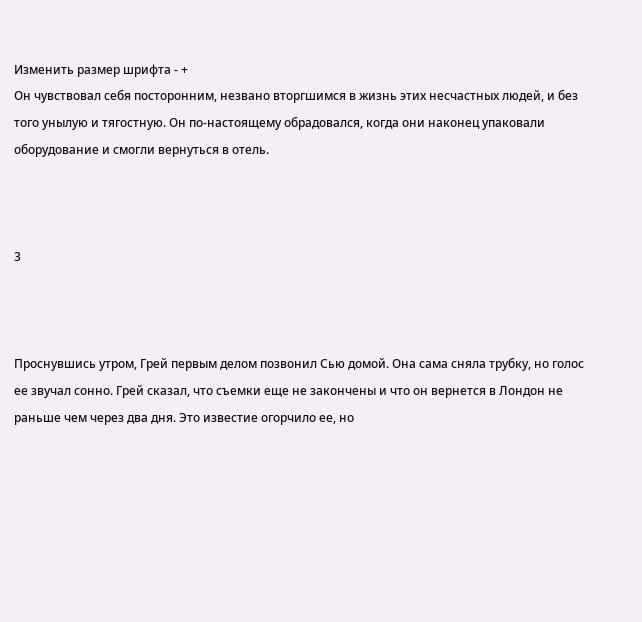Изменить размер шрифта - +
Он чувствовал себя посторонним, незвано вторгшимся в жизнь этих несчастных людей, и без того унылую и тягостную. Он по‑настоящему обрадовался, когда они наконец упаковали оборудование и смогли вернуться в отель.



3



Проснувшись утром, Грей первым делом позвонил Сью домой. Она сама сняла трубку, но голос ее звучал сонно. Грей сказал, что съемки еще не закончены и что он вернется в Лондон не раньше чем через два дня. Это известие огорчило ее, но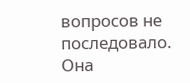вопросов не последовало. Она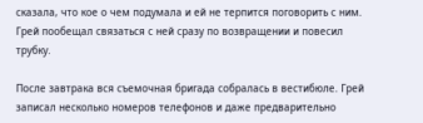сказала, что кое о чем подумала и ей не терпится поговорить с ним. Грей пообещал связаться с ней сразу по возвращении и повесил трубку.

После завтрака вся съемочная бригада собралась в вестибюле. Грей записал несколько номеров телефонов и даже предварительно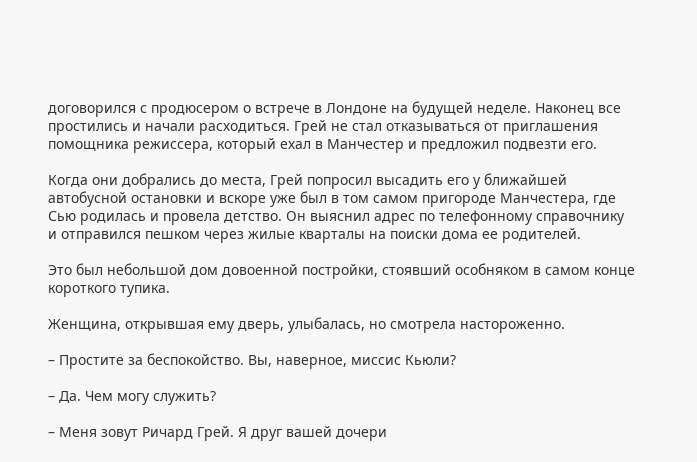договорился с продюсером о встрече в Лондоне на будущей неделе. Наконец все простились и начали расходиться. Грей не стал отказываться от приглашения помощника режиссера, который ехал в Манчестер и предложил подвезти его.

Когда они добрались до места, Грей попросил высадить его у ближайшей автобусной остановки и вскоре уже был в том самом пригороде Манчестера, где Сью родилась и провела детство. Он выяснил адрес по телефонному справочнику и отправился пешком через жилые кварталы на поиски дома ее родителей.

Это был небольшой дом довоенной постройки, стоявший особняком в самом конце короткого тупика.

Женщина, открывшая ему дверь, улыбалась, но смотрела настороженно.

– Простите за беспокойство. Вы, наверное, миссис Кьюли?

– Да. Чем могу служить?

– Меня зовут Ричард Грей. Я друг вашей дочери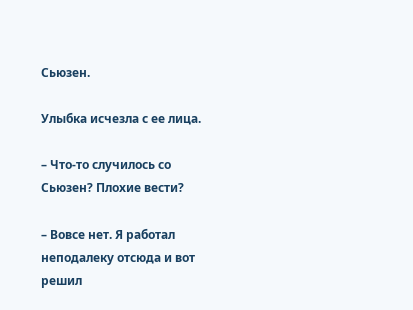Сьюзен.

Улыбка исчезла с ее лица.

– Что‑то случилось со Сьюзен? Плохие вести?

– Вовсе нет. Я работал неподалеку отсюда и вот решил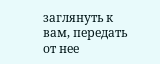заглянуть к вам, передать от нее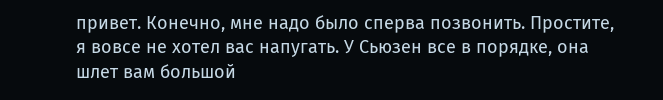привет. Конечно, мне надо было сперва позвонить. Простите, я вовсе не хотел вас напугать. У Сьюзен все в порядке, она шлет вам большой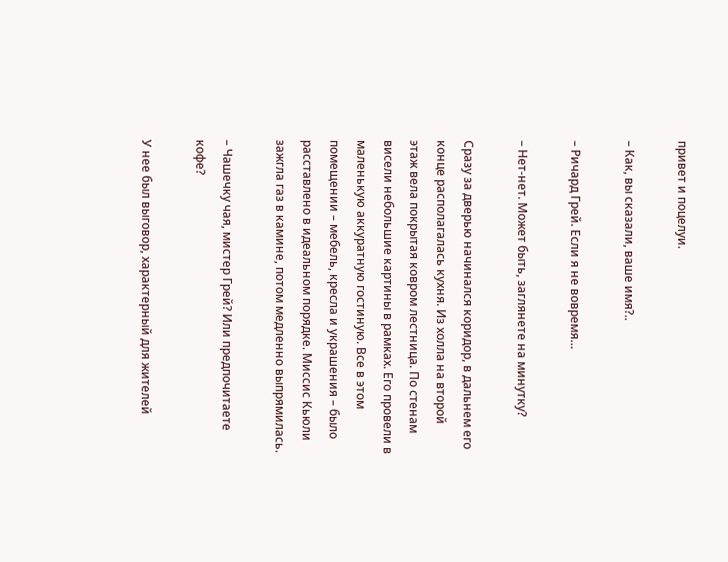привет и поцелуи.

– Как, вы сказали, ваше имя?..

– Ричард Грей. Если я не вовремя…

– Нет‑нет. Может быть, заглянете на минутку?

Сразу за дверью начинался коридор, в дальнем его конце располагалась кухня. Из холла на второй этаж вела покрытая ковром лестница. По стенам висели небольшие картины в рамках. Его провели в маленькую аккуратную гостиную. Все в этом помещении – мебель, кресла и украшения – было расставлено в идеальном порядке. Миссис Кьюли зажгла газ в камине, потом медленно выпрямилась.

– Чашечку чая, мистер Грей? Или предпочитаете кофе?

У нее был выговор, характерный для жителей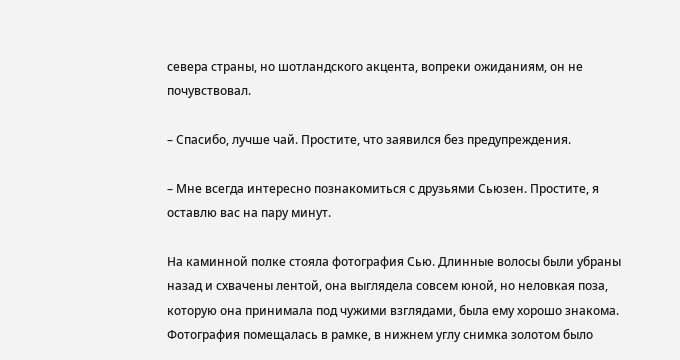севера страны, но шотландского акцента, вопреки ожиданиям, он не почувствовал.

– Спасибо, лучше чай. Простите, что заявился без предупреждения.

– Мне всегда интересно познакомиться с друзьями Сьюзен. Простите, я оставлю вас на пару минут.

На каминной полке стояла фотография Сью. Длинные волосы были убраны назад и схвачены лентой, она выглядела совсем юной, но неловкая поза, которую она принимала под чужими взглядами, была ему хорошо знакома. Фотография помещалась в рамке, в нижнем углу снимка золотом было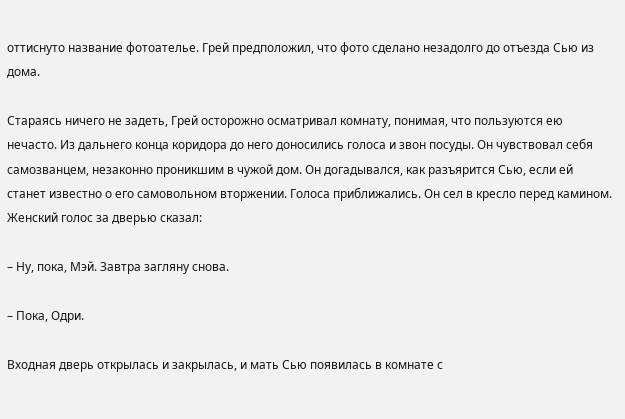оттиснуто название фотоателье. Грей предположил, что фото сделано незадолго до отъезда Сью из дома.

Стараясь ничего не задеть, Грей осторожно осматривал комнату, понимая, что пользуются ею нечасто. Из дальнего конца коридора до него доносились голоса и звон посуды. Он чувствовал себя самозванцем, незаконно проникшим в чужой дом. Он догадывался, как разъярится Сью, если ей станет известно о его самовольном вторжении. Голоса приближались. Он сел в кресло перед камином. Женский голос за дверью сказал:

– Ну, пока, Мэй. Завтра загляну снова.

– Пока, Одри.

Входная дверь открылась и закрылась, и мать Сью появилась в комнате с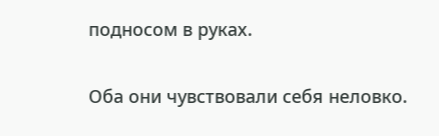подносом в руках.

Оба они чувствовали себя неловко.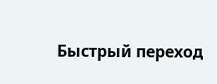Быстрый переход